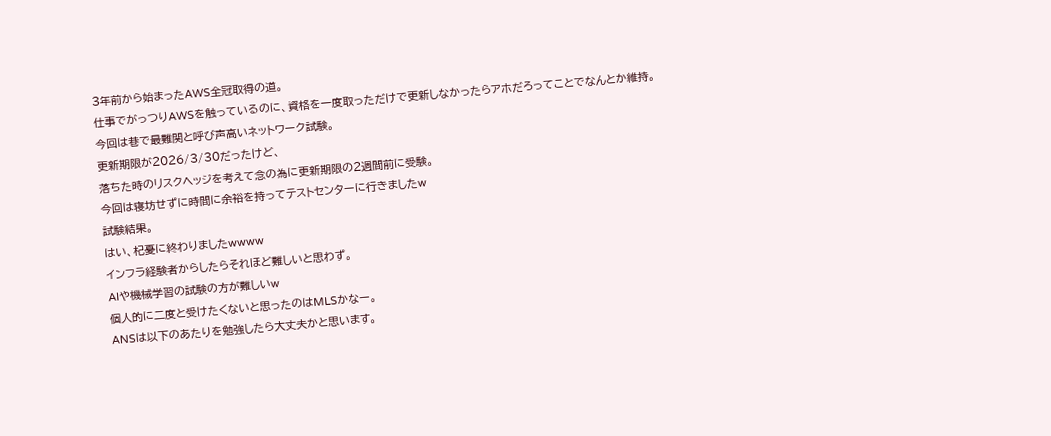3年前から始まったAWS全冠取得の道。
仕事でがっつりAWSを触っているのに、資格を一度取っただけで更新しなかったらアホだろってことでなんとか維持。
今回は巷で最難関と呼び声高いネットワーク試験。
更新期限が2026/3/30だったけど、
落ちた時のリスクヘッジを考えて念の為に更新期限の2週間前に受験。
今回は寝坊せずに時間に余裕を持ってテストセンターに行きましたw
試験結果。
はい、杞憂に終わりましたwwww
インフラ経験者からしたらそれほど難しいと思わず。
AIや機械学習の試験の方が難しいw
個人的に二度と受けたくないと思ったのはMLSかなー。
ANSは以下のあたりを勉強したら大丈夫かと思います。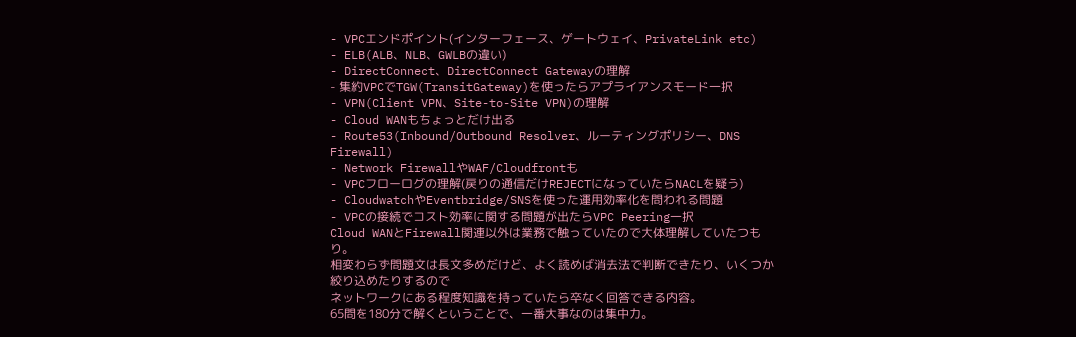- VPCエンドポイント(インターフェース、ゲートウェイ、PrivateLink etc)
- ELB(ALB、NLB、GWLBの違い)
- DirectConnect、DirectConnect Gatewayの理解
- 集約VPCでTGW(TransitGateway)を使ったらアプライアンスモード一択
- VPN(Client VPN、Site-to-Site VPN)の理解
- Cloud WANもちょっとだけ出る
- Route53(Inbound/Outbound Resolver、ルーティングポリシー、DNS Firewall)
- Network FirewallやWAF/Cloudfrontも
- VPCフローログの理解(戻りの通信だけREJECTになっていたらNACLを疑う)
- CloudwatchやEventbridge/SNSを使った運用効率化を問われる問題
- VPCの接続でコスト効率に関する問題が出たらVPC Peering一択
Cloud WANとFirewall関連以外は業務で触っていたので大体理解していたつもり。
相変わらず問題文は長文多めだけど、よく読めば消去法で判断できたり、いくつか絞り込めたりするので
ネットワークにある程度知識を持っていたら卒なく回答できる内容。
65問を180分で解くということで、一番大事なのは集中力。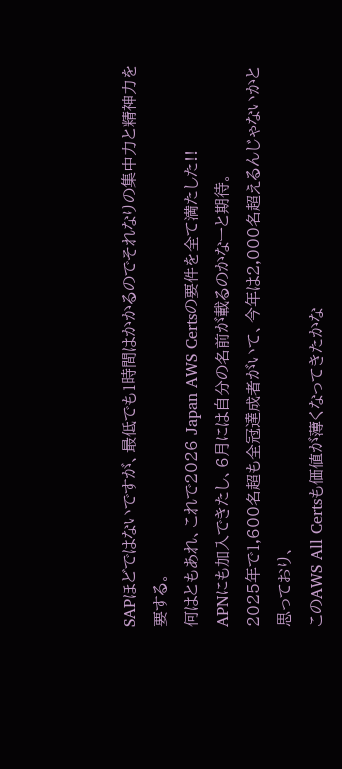SAPほどではないですが、最低でも1時間はかかるのでそれなりの集中力と精神力を要する。
何はともあれ、これで2026 Japan AWS Certsの要件を全て満たした!!
APNにも加入できたし、6月には自分の名前が載るのかなーと期待。
2025年で1,600名超も全冠達成者がいて、今年は2,000名超えるんじゃないかと思っており、
このAWS All Certsも価値が薄くなってきたかな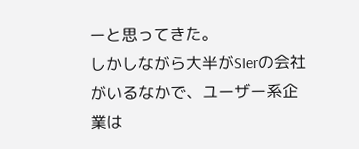ーと思ってきた。
しかしながら大半がSIerの会社がいるなかで、ユーザー系企業は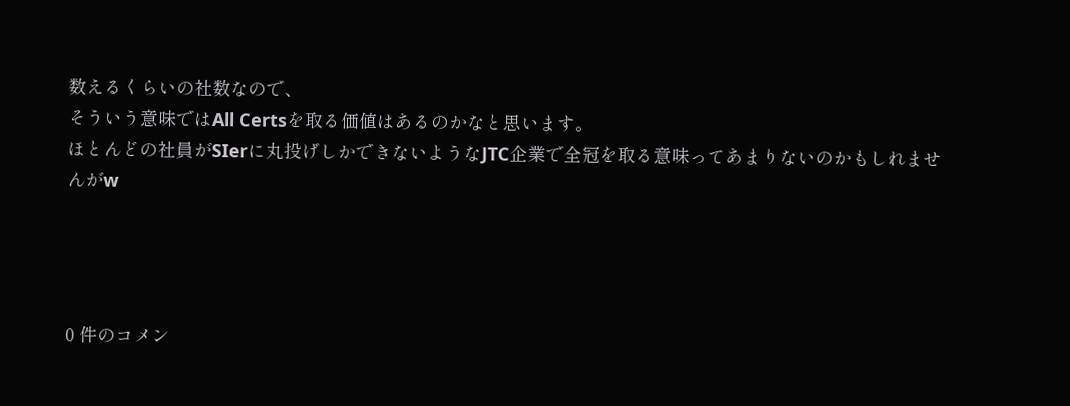数えるくらいの社数なので、
そういう意味ではAll Certsを取る価値はあるのかなと思います。
ほとんどの社員がSIerに丸投げしかできないようなJTC企業で全冠を取る意味ってあまりないのかもしれませんがw




0 件のコメン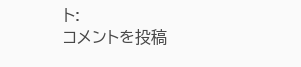ト:
コメントを投稿